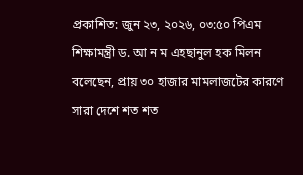প্রকাশিত: জুন ২৩, ২০২৬, ০৩:৫০ পিএম
শিক্ষামন্ত্রী ড. আ ন ম এহছানুল হক মিলন বলেছেন, প্রায় ৩০ হাজার মামলাজটের কারণে সারা দেশে শত শত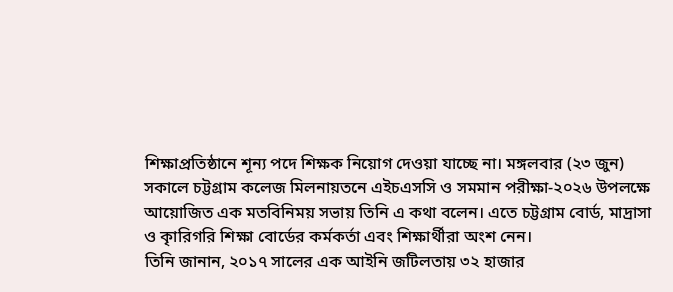শিক্ষাপ্রতিষ্ঠানে শূন্য পদে শিক্ষক নিয়োগ দেওয়া যাচ্ছে না। মঙ্গলবার (২৩ জুন) সকালে চট্টগ্রাম কলেজ মিলনায়তনে এইচএসসি ও সমমান পরীক্ষা-২০২৬ উপলক্ষে আয়োজিত এক মতবিনিময় সভায় তিনি এ কথা বলেন। এতে চট্টগ্রাম বোর্ড, মাদ্রাসা ও কাৃরিগরি শিক্ষা বোর্ডের কর্মকর্তা এবং শিক্ষার্থীরা অংশ নেন।
তিনি জানান, ২০১৭ সালের এক আইনি জটিলতায় ৩২ হাজার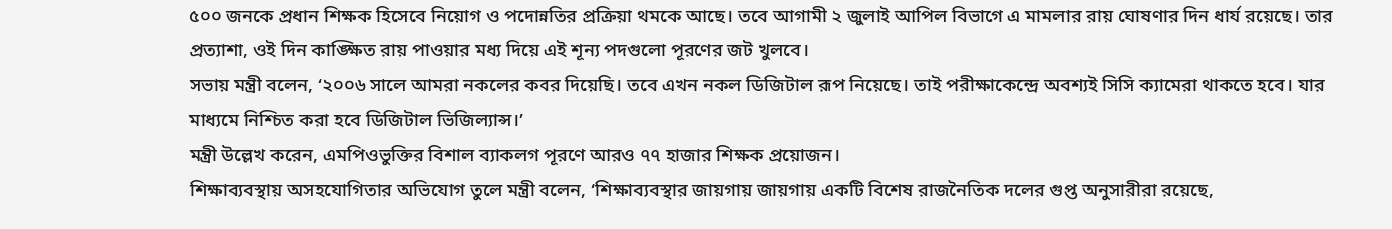৫০০ জনকে প্রধান শিক্ষক হিসেবে নিয়োগ ও পদোন্নতির প্রক্রিয়া থমকে আছে। তবে আগামী ২ জুলাই আপিল বিভাগে এ মামলার রায় ঘোষণার দিন ধার্য রয়েছে। তার প্রত্যাশা, ওই দিন কাঙ্ক্ষিত রায় পাওয়ার মধ্য দিয়ে এই শূন্য পদগুলো পূরণের জট খুলবে।
সভায় মন্ত্রী বলেন, ‘২০০৬ সালে আমরা নকলের কবর দিয়েছি। তবে এখন নকল ডিজিটাল রূপ নিয়েছে। তাই পরীক্ষাকেন্দ্রে অবশ্যই সিসি ক্যামেরা থাকতে হবে। যার মাধ্যমে নিশ্চিত করা হবে ডিজিটাল ভিজিল্যান্স।’
মন্ত্রী উল্লেখ করেন, এমপিওভুক্তির বিশাল ব্যাকলগ পূরণে আরও ৭৭ হাজার শিক্ষক প্রয়োজন।
শিক্ষাব্যবস্থায় অসহযোগিতার অভিযোগ তুলে মন্ত্রী বলেন, ‘শিক্ষাব্যবস্থার জায়গায় জায়গায় একটি বিশেষ রাজনৈতিক দলের গুপ্ত অনুসারীরা রয়েছে,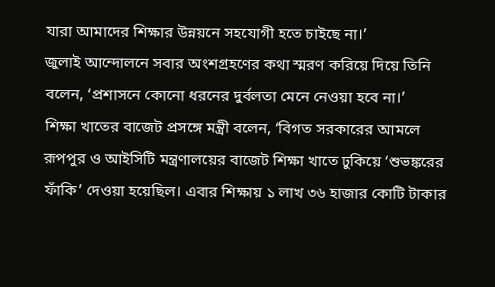যারা আমাদের শিক্ষার উন্নয়নে সহযোগী হতে চাইছে না।’
জুলাই আন্দোলনে সবার অংশগ্রহণের কথা স্মরণ করিয়ে দিয়ে তিনি বলেন, ‘প্রশাসনে কোনো ধরনের দুর্বলতা মেনে নেওয়া হবে না।’
শিক্ষা খাতের বাজেট প্রসঙ্গে মন্ত্রী বলেন, ‘বিগত সরকারের আমলে রূপপুর ও আইসিটি মন্ত্রণালয়ের বাজেট শিক্ষা খাতে ঢুকিয়ে ‘শুভঙ্করের ফাঁকি’ দেওয়া হয়েছিল। এবার শিক্ষায় ১ লাখ ৩৬ হাজার কোটি টাকার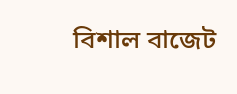বিশাল বাজেট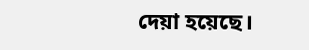দেয়া হয়েছে।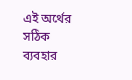এই অর্থের সঠিক ব্যবহার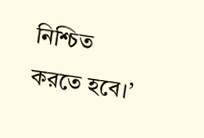নিশ্চিত করতে হবে।’